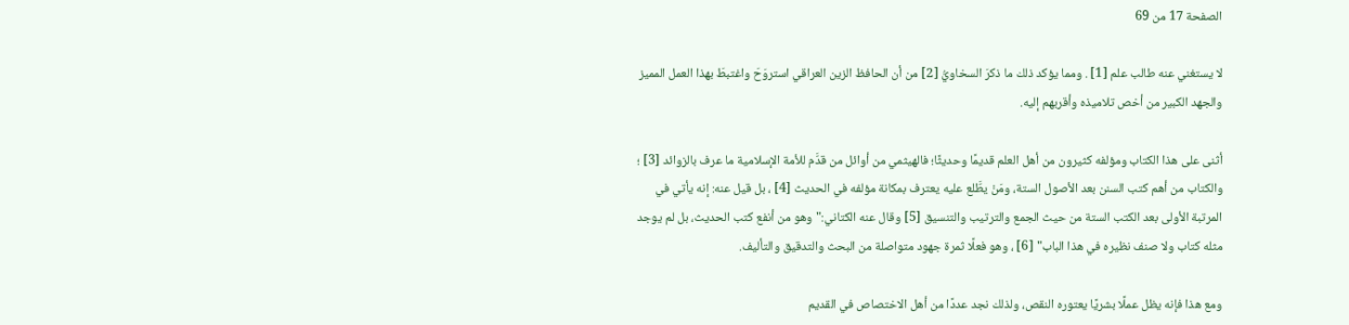الصفحة 17 من 69

لا يستغني عنه طالب علم [1] . ومما يؤكد ذلك ما ذكرَ السخاويُّ [2] من أن الحافظ الزين العراقي استروَحَ واغتبطَ بهذا العمل المميز والجهد الكبير من أخص تلاميذه وأقربهم إليه.

أثنى على هذا الكتاب ومؤلفه كثيرون من أهل العلم قديمًا وحديثًا؛ فالهيثمي من أوائل من قدَّم للأمة الإسلامية ما عرف بالزوائد [3] ؛ والكتاب من أهم كتب السنن بعد الأصول الستة، ومَنْ يطَّلع عليه يعترف بمكانة مؤلفه في الحديث [4] ، بل قيل عنه: إنه يأتي في المرتبة الأولى بعد الكتب الستة من حيث الجمع والترتيب والتنسيق [5] وقال عنه الكتاني:"وهو من أنفع كتب الحديث، بل لم يوجد مثله كتاب ولا صنف نظيره في هذا الباب" [6] ، وهو فعلًا ثمرة جهود متواصلة من البحث والتدقيق والتأليف.

ومع هذا فإنه يظل عملًا بشريًا يعتوره النقص، ولذلك نجد عددًا من أهل الاختصاص في القديم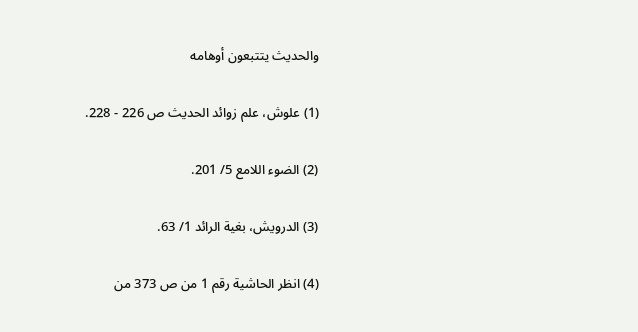والحديث يتتبعون أوهامه

(1) علوش، علم زوائد الحديث ص 226 - 228.

(2) الضوء اللامع 5/ 201.

(3) الدرويش، بغية الرائد 1/ 63.

(4) انظر الحاشية رقم 1 من ص 373 من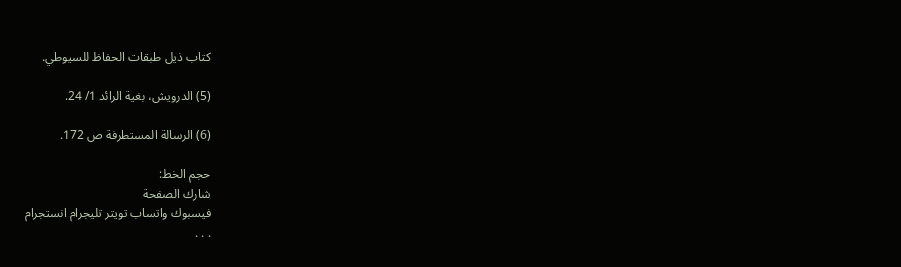كتاب ذيل طبقات الحفاظ للسيوطي.

(5) الدرويش، بغية الرائد 1/ 24.

(6) الرسالة المستطرفة ص 172.

حجم الخط:
شارك الصفحة
فيسبوك واتساب تويتر تليجرام انستجرام
. . .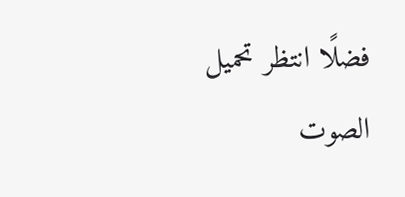فضلًا انتظر تحميل الصوت